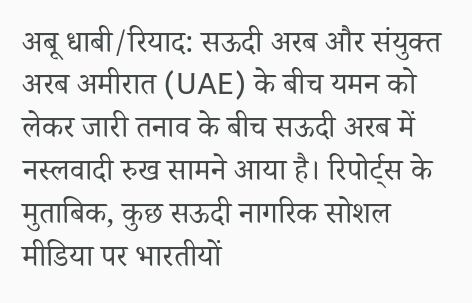अबू धाबी/रियाद: सऊदी अरब और संयुक्त अरब अमीरात (UAE) के बीच यमन को लेकर जारी तनाव के बीच सऊदी अरब में नस्लवादी रुख सामने आया है। रिपोर्ट्स के मुताबिक, कुछ सऊदी नागरिक सोशल मीडिया पर भारतीयों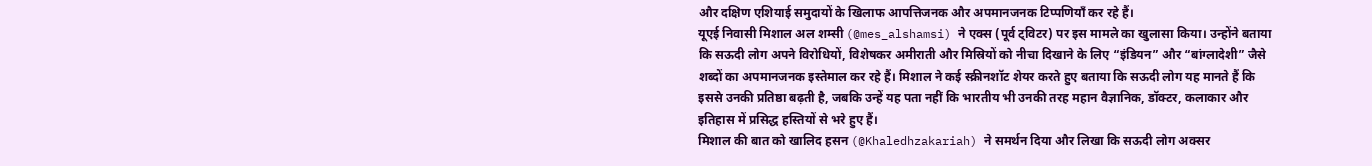और दक्षिण एशियाई समुदायों के खिलाफ आपत्तिजनक और अपमानजनक टिप्पणियाँ कर रहे हैं।
यूएई निवासी मिशाल अल शम्सी (@mes_alshamsi) ने एक्स (पूर्व ट्विटर) पर इस मामले का खुलासा किया। उन्होंने बताया कि सऊदी लोग अपने विरोधियों, विशेषकर अमीराती और मिस्रियों को नीचा दिखाने के लिए “इंडियन” और “बांग्लादेशी” जैसे शब्दों का अपमानजनक इस्तेमाल कर रहे हैं। मिशाल ने कई स्क्रीनशॉट शेयर करते हुए बताया कि सऊदी लोग यह मानते हैं कि इससे उनकी प्रतिष्ठा बढ़ती है, जबकि उन्हें यह पता नहीं कि भारतीय भी उनकी तरह महान वैज्ञानिक, डॉक्टर, कलाकार और इतिहास में प्रसिद्ध हस्तियों से भरे हुए हैं।
मिशाल की बात को खालिद हसन (@Khaledhzakariah) ने समर्थन दिया और लिखा कि सऊदी लोग अक्सर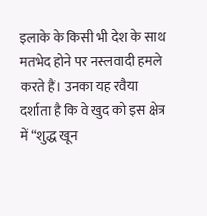इलाके के किसी भी देश के साथ मतभेद होने पर नस्लवादी हमले करते हैं। उनका यह रवैया दर्शाता है कि वे खुद को इस क्षेत्र में “शुद्ध खून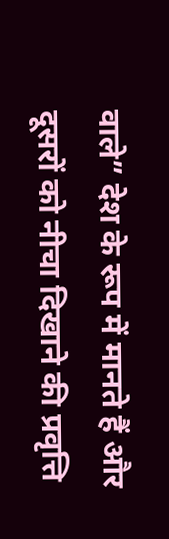वाले” देश के रूप में मानते हैं और दूसरों को नीचा दिखाने की प्रवृत्ति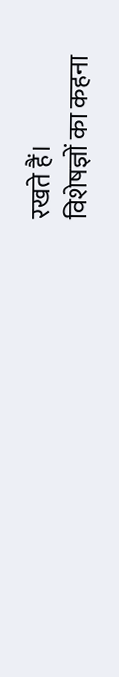रखते हैं।
विशेषज्ञों का कहना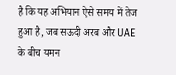है कि यह अभियान ऐसे समय में तेज हुआ है, जब सऊदी अरब और UAE के बीच यमन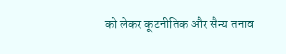को लेकर कूटनीतिक और सैन्य तनाव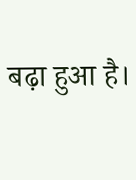बढ़ा हुआ है।